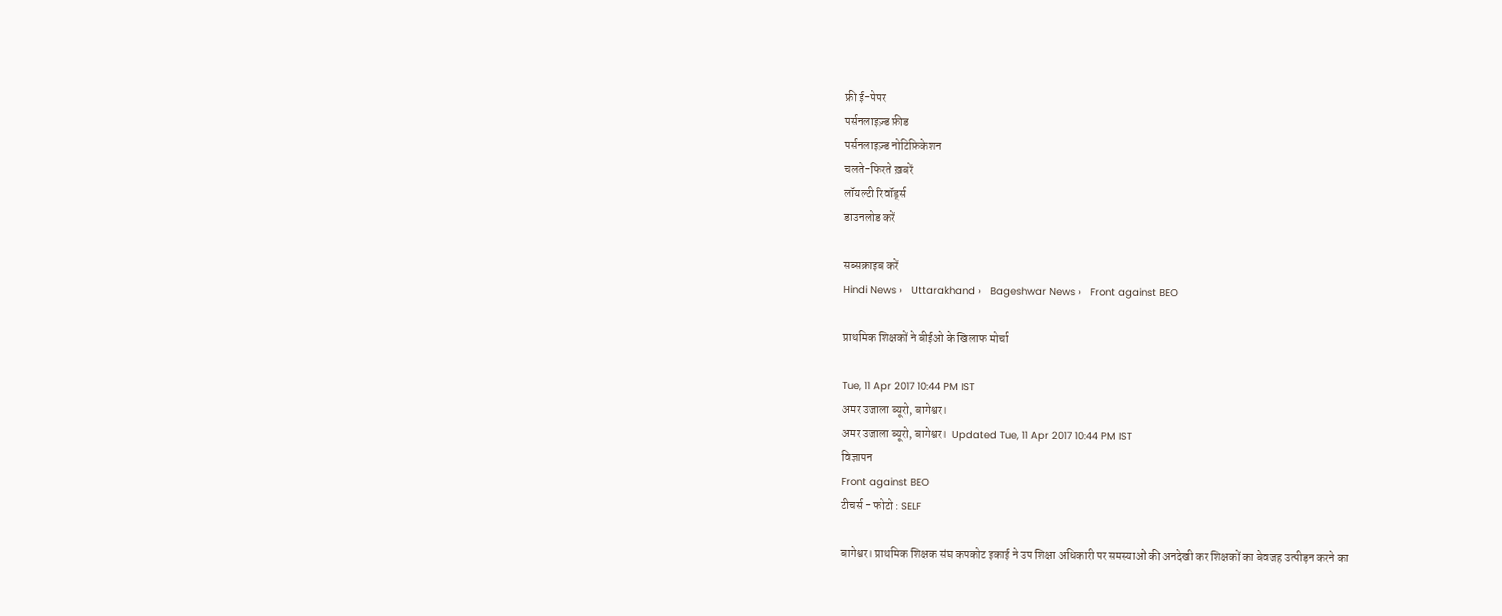फ्री ई-पेपर
पर्सनलाइज़्ड फ़ीड
पर्सनलाइज़्ड नोटिफ़िकेशन
चलते-फिरते ख़बरें
लॉयल्टी रिवॉर्ड्स
डाउनलोड करें

सब्सक्राइब करें
Hindi News ›   Uttarakhand ›   Bageshwar News ›   Front against BEO

प्राथमिक शिक्षकों ने बीईओ के खिलाफ मोर्चा

Tue, 11 Apr 2017 10:44 PM IST
अमर उजाला ब्यूरो, बागेश्वर।
अमर उजाला ब्यूरो, बागेश्वर।  Updated Tue, 11 Apr 2017 10:44 PM IST
विज्ञापन
Front against BEO
टीचर्स - फोटो : SELF

बागेश्वर। प्राथमिक शिक्षक संघ कपकोट इकाई ने उप शिक्षा अधिकारी पर समस्याओं की अनदेखी कर शिक्षकों का बेवजह उत्पीड़न करने का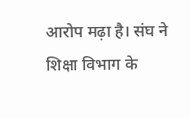आरोप मढ़ा है। संघ ने शिक्षा विभाग के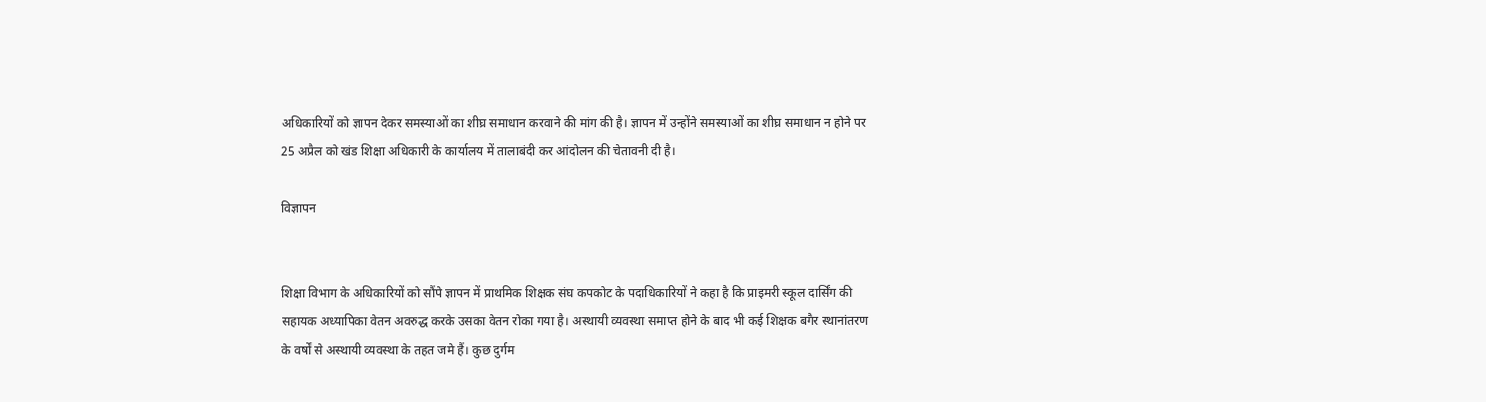अधिकारियों को ज्ञापन देकर समस्याओं का शीघ्र समाधान करवाने की मांग की है। ज्ञापन में उन्होंने समस्याओं का शीघ्र समाधान न होने पर 25 अप्रैल को खंड शिक्षा अधिकारी के कार्यालय में तालाबंदी कर आंदोलन की चेतावनी दी है।

विज्ञापन


शिक्षा विभाग के अधिकारियों को सौंपे ज्ञापन में प्राथमिक शिक्षक संघ कपकोट के पदाधिकारियों ने कहा है कि प्राइमरी स्कूल दार्सिंग की सहायक अध्यापिका वेतन अवरुद्ध करके उसका वेतन रोका गया है। अस्थायी व्यवस्था समाप्त होने के बाद भी कई शिक्षक बगैर स्थानांतरण के वर्षों से अस्थायी व्यवस्था के तहत जमे हैं। कुछ दुर्गम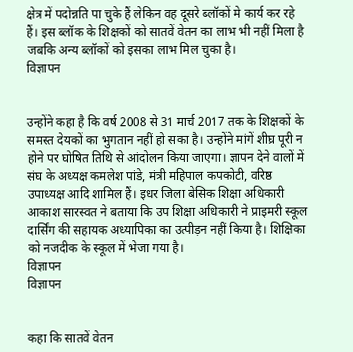क्षेत्र में पदोन्नति पा चुके हैं लेकिन वह दूसरे ब्लॉकों मे कार्य कर रहे हैं। इस ब्लॉक के शिक्षकों को सातवें वेतन का लाभ भी नहीं मिला है जबकि अन्य ब्लॉकों को इसका लाभ मिल चुका है।
विज्ञापन


उन्होंने कहा है कि वर्ष 2008 से 31 मार्च 2017 तक के शिक्षकों के समस्त देयकों का भुगतान नहीं हो सका है। उन्होंने मांगें शीघ्र पूरी न होने पर घोषित तिथि से आंदोलन किया जाएगा। ज्ञापन देने वालों में संघ के अध्यक्ष कमलेश पांडे, मंत्री महिपाल कपकोटी, वरिष्ठ उपाध्यक्ष आदि शामिल हैं। इधर जिला बेसिक शिक्षा अधिकारी आकाश सारस्वत ने बताया कि उप शिक्षा अधिकारी ने प्राइमरी स्कूल दार्सिंग की सहायक अध्यापिका का उत्पीड़न नहीं किया है। शिक्षिका को नजदीक के स्कूल में भेजा गया है।
विज्ञापन
विज्ञापन


कहा कि सातवें वेतन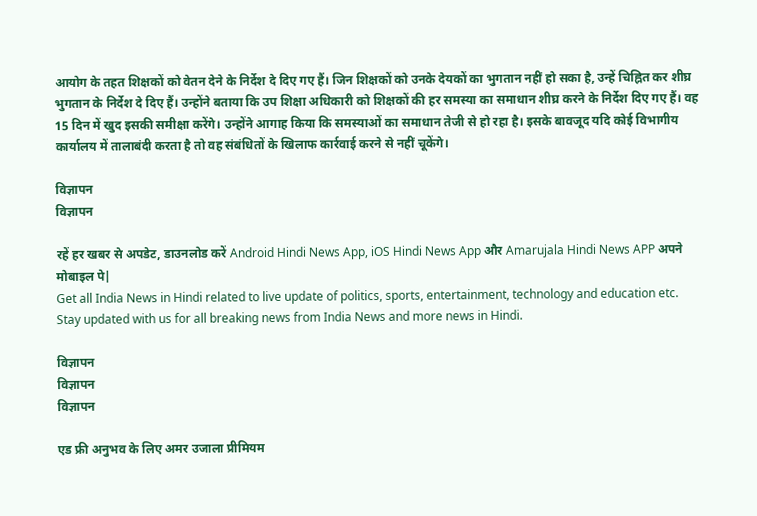आयोग के तहत शिक्षकों को वेतन देने के निर्देश दे दिए गए हैं। जिन शिक्षकों को उनके देयकों का भुगतान नहीं हो सका है, उन्हें चिह्नित कर शीघ्र भुगतान के निर्देश दे दिए हैं। उन्होंने बताया कि उप शिक्षा अधिकारी को शिक्षकों की हर समस्या का समाधान शीघ्र करने के निर्देश दिए गए हैं। वह 15 दिन में खुद इसकी समीक्षा करेंगे। उन्होंने आगाह किया कि समस्याओं का समाधान तेजी से हो रहा है। इसके बावजूद यदि कोई विभागीय कार्यालय में तालाबंदी करता है तो वह संबंधितों के खिलाफ कार्रवाई करने से नहीं चूकेंगे।

विज्ञापन
विज्ञापन

रहें हर खबर से अपडेट, डाउनलोड करें Android Hindi News App, iOS Hindi News App और Amarujala Hindi News APP अपने मोबाइल पे|
Get all India News in Hindi related to live update of politics, sports, entertainment, technology and education etc. Stay updated with us for all breaking news from India News and more news in Hindi.

विज्ञापन
विज्ञापन
विज्ञापन

एड फ्री अनुभव के लिए अमर उजाला प्रीमियम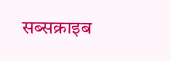सब्सक्राइब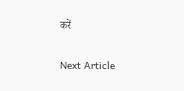करें

Next Article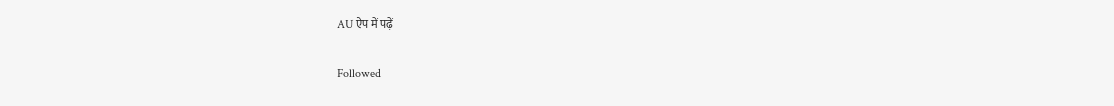AU ऐप में पढ़ें

Followed